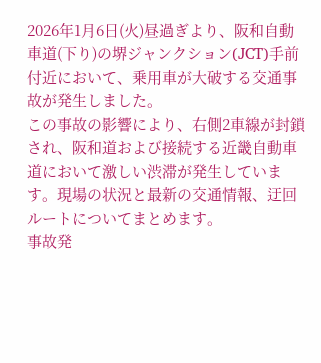2026年1月6日(火)昼過ぎより、阪和自動車道(下り)の堺ジャンクション(JCT)手前付近において、乗用車が大破する交通事故が発生しました。
この事故の影響により、右側2車線が封鎖され、阪和道および接続する近畿自動車道において激しい渋滞が発生しています。現場の状況と最新の交通情報、迂回ルートについてまとめます。
事故発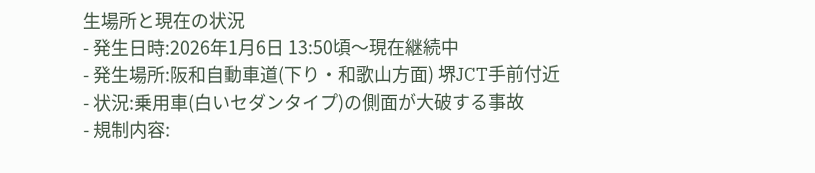生場所と現在の状況
- 発生日時:2026年1月6日 13:50頃〜現在継続中
- 発生場所:阪和自動車道(下り・和歌山方面) 堺JCT手前付近
- 状況:乗用車(白いセダンタイプ)の側面が大破する事故
- 規制内容: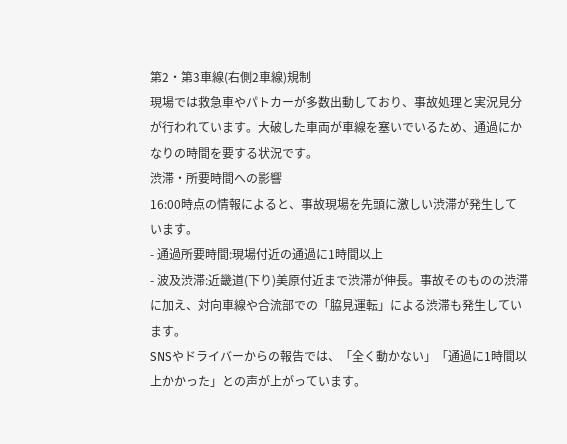第2・第3車線(右側2車線)規制
現場では救急車やパトカーが多数出動しており、事故処理と実況見分が行われています。大破した車両が車線を塞いでいるため、通過にかなりの時間を要する状況です。
渋滞・所要時間への影響
16:00時点の情報によると、事故現場を先頭に激しい渋滞が発生しています。
- 通過所要時間:現場付近の通過に1時間以上
- 波及渋滞:近畿道(下り)美原付近まで渋滞が伸長。事故そのものの渋滞に加え、対向車線や合流部での「脇見運転」による渋滞も発生しています。
SNSやドライバーからの報告では、「全く動かない」「通過に1時間以上かかった」との声が上がっています。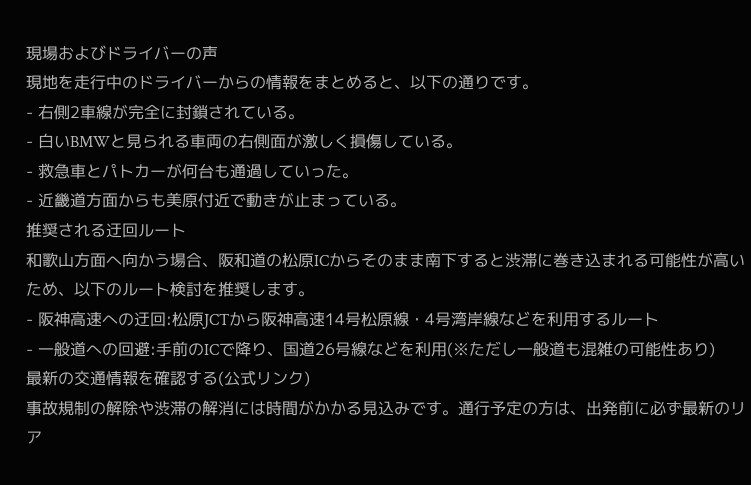現場およびドライバーの声
現地を走行中のドライバーからの情報をまとめると、以下の通りです。
- 右側2車線が完全に封鎖されている。
- 白いBMWと見られる車両の右側面が激しく損傷している。
- 救急車とパトカーが何台も通過していった。
- 近畿道方面からも美原付近で動きが止まっている。
推奨される迂回ルート
和歌山方面へ向かう場合、阪和道の松原ICからそのまま南下すると渋滞に巻き込まれる可能性が高いため、以下のルート検討を推奨します。
- 阪神高速への迂回:松原JCTから阪神高速14号松原線・4号湾岸線などを利用するルート
- 一般道への回避:手前のICで降り、国道26号線などを利用(※ただし一般道も混雑の可能性あり)
最新の交通情報を確認する(公式リンク)
事故規制の解除や渋滞の解消には時間がかかる見込みです。通行予定の方は、出発前に必ず最新のリア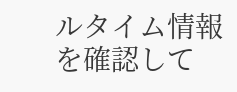ルタイム情報を確認して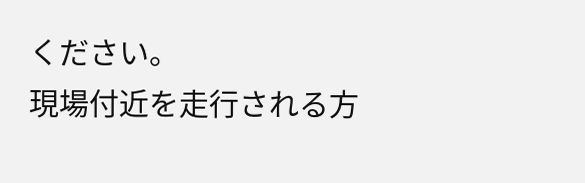ください。
現場付近を走行される方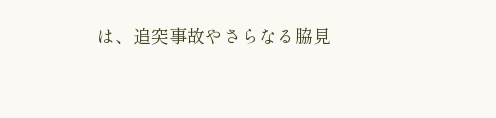は、追突事故やさらなる脇見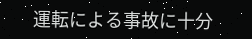運転による事故に十分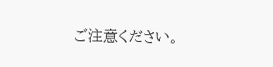ご注意ください。